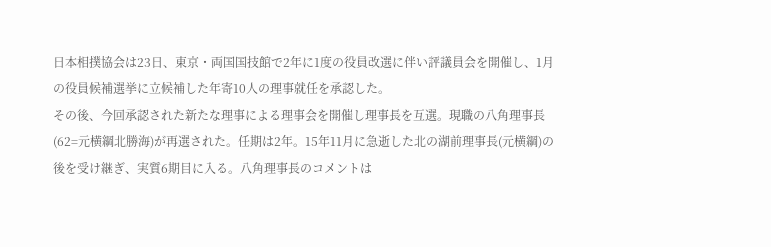日本相撲協会は23日、東京・両国国技館で2年に1度の役員改選に伴い評議員会を開催し、1月の役員候補選挙に立候補した年寄10人の理事就任を承認した。
その後、今回承認された新たな理事による理事会を開催し理事長を互選。現職の八角理事長(62=元横綱北勝海)が再選された。任期は2年。15年11月に急逝した北の湖前理事長(元横綱)の後を受け継ぎ、実質6期目に入る。八角理事長のコメントは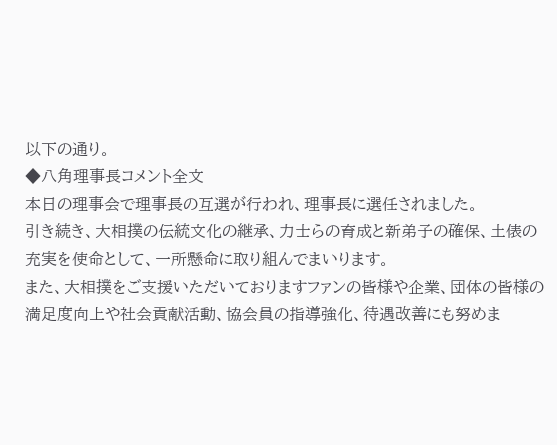以下の通り。
◆八角理事長コメント全文
本日の理事会で理事長の互選が行われ、理事長に選任されました。
引き続き、大相撲の伝統文化の継承、力士らの育成と新弟子の確保、土俵の充実を使命として、一所懸命に取り組んでまいります。
また、大相撲をご支援いただいておりますファンの皆様や企業、団体の皆様の満足度向上や社会貢献活動、協会員の指導強化、待遇改善にも努めま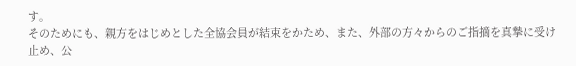す。
そのためにも、親方をはじめとした全協会員が結束をかため、また、外部の方々からのご指摘を真摯に受け止め、公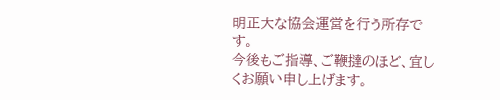明正大な協会運営を行う所存です。
今後もご指導、ご鞭撻のほど、宜しくお願い申し上げます。